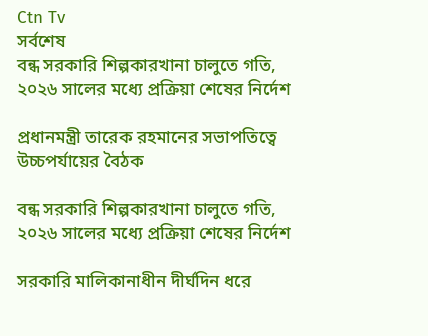Ctn Tv
সর্বশেষ
বন্ধ সরকারি শিল্পকারখানা চালুতে গতি, ২০২৬ সালের মধ্যে প্রক্রিয়া শেষের নির্দেশ

প্রধানমন্ত্রী তারেক রহমানের সভাপতিত্বে উচ্চপর্যায়ের বৈঠক

বন্ধ সরকারি শিল্পকারখানা চালুতে গতি, ২০২৬ সালের মধ্যে প্রক্রিয়া শেষের নির্দেশ

সরকারি মালিকানাধীন দীর্ঘদিন ধরে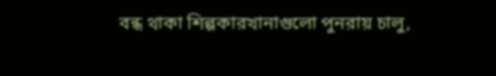বন্ধ থাকা শিল্পকারখানাগুলো পুনরায় চালু,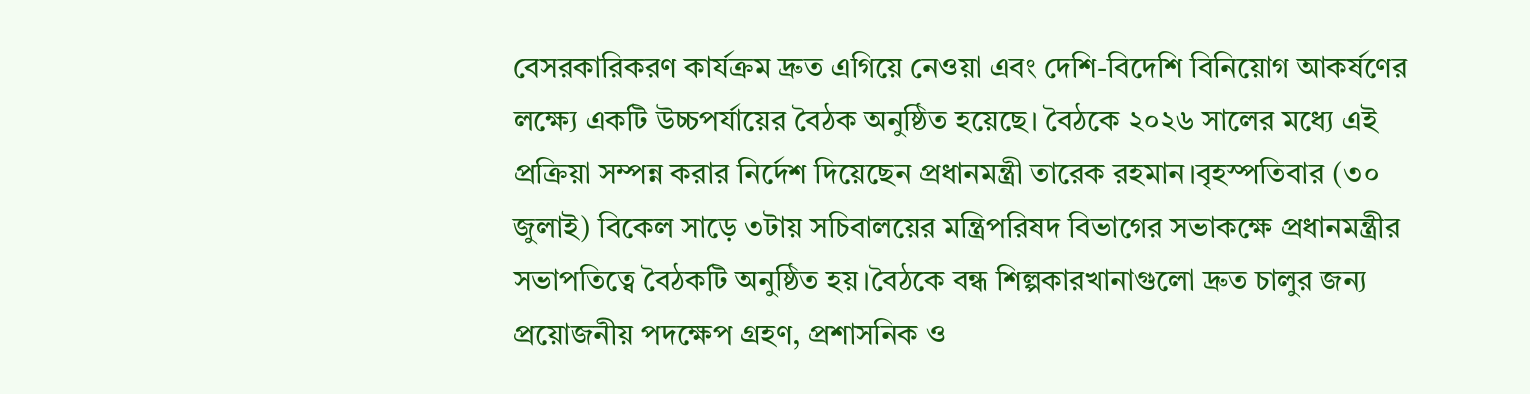বেসরকারিকরণ কার্যক্রম দ্রুত এগিয়ে নেওয়া এবং দেশি-বিদেশি বিনিয়োগ আকর্ষণের লক্ষ্যে একটি উচ্চপর্যায়ের বৈঠক অনুষ্ঠিত হয়েছে। বৈঠকে ২০২৬ সালের মধ্যে এই প্রক্রিয়া সম্পন্ন করার নির্দেশ দিয়েছেন প্রধানমন্ত্রী তারেক রহমান।বৃহস্পতিবার (৩০ জুলাই) বিকেল সাড়ে ৩টায় সচিবালয়ের মন্ত্রিপরিষদ বিভাগের সভাকক্ষে প্রধানমন্ত্রীর সভাপতিত্বে বৈঠকটি অনুষ্ঠিত হয়।বৈঠকে বন্ধ শিল্পকারখানাগুলো দ্রুত চালুর জন্য প্রয়োজনীয় পদক্ষেপ গ্রহণ, প্রশাসনিক ও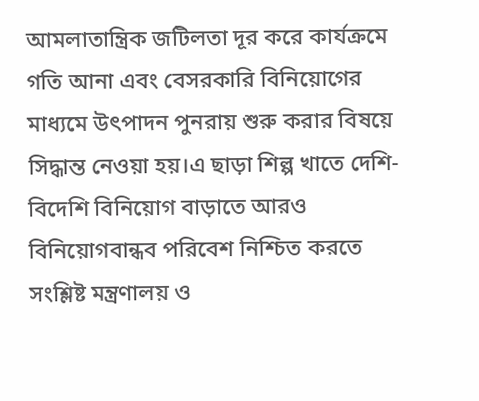আমলাতান্ত্রিক জটিলতা দূর করে কার্যক্রমে গতি আনা এবং বেসরকারি বিনিয়োগের মাধ্যমে উৎপাদন পুনরায় শুরু করার বিষয়ে সিদ্ধান্ত নেওয়া হয়।এ ছাড়া শিল্প খাতে দেশি-বিদেশি বিনিয়োগ বাড়াতে আরও বিনিয়োগবান্ধব পরিবেশ নিশ্চিত করতে সংশ্লিষ্ট মন্ত্রণালয় ও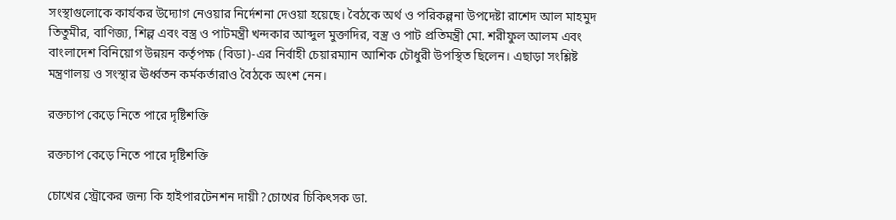সংস্থাগুলোকে কার্যকর উদ্যোগ নেওয়ার নির্দেশনা দেওয়া হয়েছে। বৈঠকে অর্থ ও পরিকল্পনা উপদেষ্টা রাশেদ আল মাহমুদ তিতুমীর, বাণিজ্য, শিল্প এবং বস্ত্র ও পাটমন্ত্রী খন্দকার আব্দুল মুক্তাদির, বস্ত্র ও পাট প্রতিমন্ত্রী মো. শরীফুল আলম এবং বাংলাদেশ বিনিয়োগ উন্নয়ন কর্তৃপক্ষ (বিডা)-এর নির্বাহী চেয়ারম্যান আশিক চৌধুরী উপস্থিত ছিলেন। এছাড়া সংশ্লিষ্ট মন্ত্রণালয় ও সংস্থার ঊর্ধ্বতন কর্মকর্তারাও বৈঠকে অংশ নেন।

রক্তচাপ কেড়ে নিতে পারে দৃষ্টিশক্তি

রক্তচাপ কেড়ে নিতে পারে দৃষ্টিশক্তি

চোখের স্ট্রোকের জন্য কি হাইপারটেনশন দায়ী?চোখের চিকিৎসক ডা.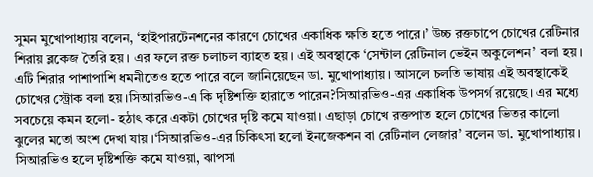সুমন মুখোপাধ্যায় বলেন, ‘হাইপারটেনশনের কারণে চোখের একাধিক ক্ষতি হতে পারে।’ উচ্চ রক্তচাপে চোখের রেটিনার শিরায় ব্লকেজ তৈরি হয়। এর ফলে রক্ত চলাচল ব্যাহত হয়। এই অবস্থাকে ‘সেন্টাল রেটিনাল ভেইন অকুলেশন’ বলা হয়। এটি শিরার পাশাপাশি ধমনীতেও হতে পারে বলে জানিয়েছেন ডা. মুখোপাধ্যায়। আসলে চলতি ভাষায় এই অবস্থাকেই চোখের স্ট্রোক বলা হয়।সিআরভিও-এ কি দৃষ্টিশক্তি হারাতে পারেন?সিআরভিও-এর একাধিক উপসর্গ রয়েছে। এর মধ্যে সবচেয়ে কমন হলো- হঠাৎ করে একটা চোখের দৃষ্টি কমে যাওয়া। এছাড়া চোখে রক্তপাত হলে চোখের ভিতর কালো ঝুলের মতো অংশ দেখা যায়।‘সিআরভিও-এর চিকিৎসা হলো ইনজেকশন বা রেটিনাল লেজার’ বলেন ডা. মুখোপাধ্যায়। সিআরভিও হলে দৃষ্টিশক্তি কমে যাওয়া, ঝাপসা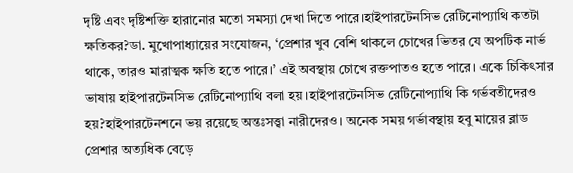দৃষ্টি এবং দৃষ্টিশক্তি হারানোর মতো সমস্যা দেখা দিতে পারে।হাইপারটেনসিভ রেটিনোপ্যাথি কতটা ক্ষতিকর?ডা. মুখোপাধ্যায়ের সংযোজন, ‘প্রেশার খুব বেশি থাকলে চোখের ভিতর যে অপটিক নার্ভ থাকে, তারও মারাত্মক ক্ষতি হতে পারে।’ এই অবস্থায় চোখে রক্তপাতও হতে পারে। একে চিকিৎসার ভাষায় হাইপারটেনসিভ রেটিনোপ্যাথি বলা হয়।হাইপারটেনসিভ রেটিনোপ্যাথি কি গর্ভবতীদেরও হয়?হাইপারটেনশনে ভয় রয়েছে অন্তঃসত্ত্বা নারীদেরও। অনেক সময় গর্ভাবস্থায় হবু মায়ের ব্লাড প্রেশার অত্যধিক বেড়ে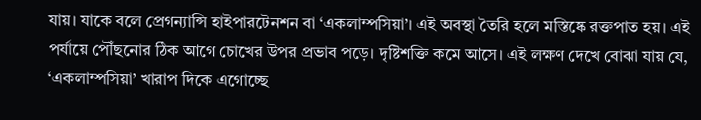যায়। যাকে বলে প্রেগন্যান্সি হাইপারটেনশন বা ‘একলাম্পসিয়া’। এই অবস্থা তৈরি হলে মস্তিষ্কে রক্তপাত হয়। এই পর্যায়ে পৌঁছনোর ঠিক আগে চোখের উপর প্রভাব পড়ে। দৃষ্টিশক্তি কমে আসে। এই লক্ষণ দেখে বোঝা যায় যে, ‘একলাম্পসিয়া’ খারাপ দিকে এগোচ্ছে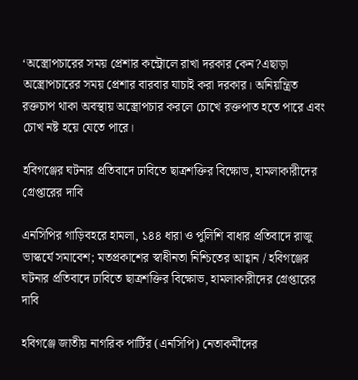‘অস্ত্রোপচারের সময় প্রেশার কন্ট্রোলে রাখা দরকার কেন?এছাড়া অস্ত্রোপচারের সময় প্রেশার বারবার যাচাই করা দরকার। অনিয়ন্ত্রিত রক্তচাপ থাকা অবস্থায় অস্ত্রোপচার করলে চোখে রক্তপাত হতে পারে এবং চোখ নষ্ট হয়ে যেতে পারে।

হবিগঞ্জের ঘটনার প্রতিবাদে ঢাবিতে ছাত্রশক্তির বিক্ষোভ, হামলাকারীদের গ্রেপ্তারের দাবি

এনসিপির গাড়িবহরে হামলা, ১৪৪ ধারা ও পুলিশি বাধার প্রতিবাদে রাজু ভাস্কর্যে সমাবেশ; মতপ্রকাশের স্বাধীনতা নিশ্চিতের আহ্বান / হবিগঞ্জের ঘটনার প্রতিবাদে ঢাবিতে ছাত্রশক্তির বিক্ষোভ, হামলাকারীদের গ্রেপ্তারের দাবি

হবিগঞ্জে জাতীয় নাগরিক পার্টির (এনসিপি) নেতাকর্মীদের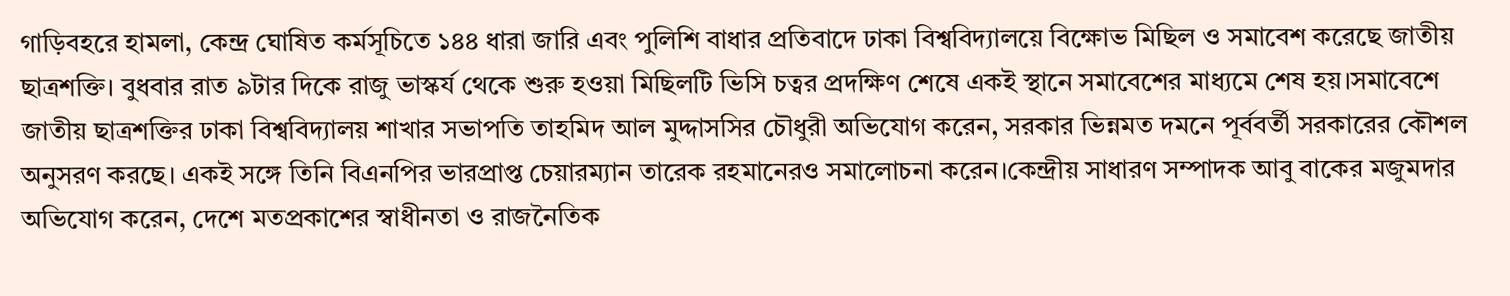গাড়িবহরে হামলা, কেন্দ্র ঘোষিত কর্মসূচিতে ১৪৪ ধারা জারি এবং পুলিশি বাধার প্রতিবাদে ঢাকা বিশ্ববিদ্যালয়ে বিক্ষোভ মিছিল ও সমাবেশ করেছে জাতীয় ছাত্রশক্তি। বুধবার রাত ৯টার দিকে রাজু ভাস্কর্য থেকে শুরু হওয়া মিছিলটি ভিসি চত্বর প্রদক্ষিণ শেষে একই স্থানে সমাবেশের মাধ্যমে শেষ হয়।সমাবেশে জাতীয় ছাত্রশক্তির ঢাকা বিশ্ববিদ্যালয় শাখার সভাপতি তাহমিদ আল মুদ্দাসসির চৌধুরী অভিযোগ করেন, সরকার ভিন্নমত দমনে পূর্ববর্তী সরকারের কৌশল অনুসরণ করছে। একই সঙ্গে তিনি বিএনপির ভারপ্রাপ্ত চেয়ারম্যান তারেক রহমানেরও সমালোচনা করেন।কেন্দ্রীয় সাধারণ সম্পাদক আবু বাকের মজুমদার অভিযোগ করেন, দেশে মতপ্রকাশের স্বাধীনতা ও রাজনৈতিক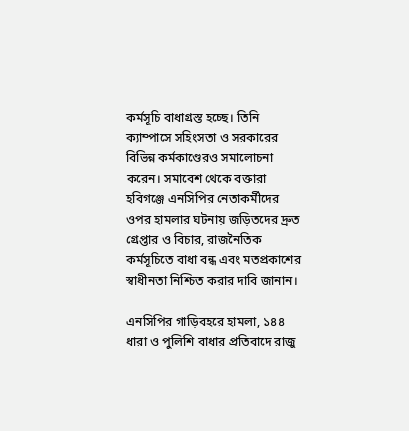কর্মসূচি বাধাগ্রস্ত হচ্ছে। তিনি ক্যাম্পাসে সহিংসতা ও সরকারের বিভিন্ন কর্মকাণ্ডেরও সমালোচনা করেন। সমাবেশ থেকে বক্তারা হবিগঞ্জে এনসিপির নেতাকর্মীদের ওপর হামলার ঘটনায় জড়িতদের দ্রুত গ্রেপ্তার ও বিচার, রাজনৈতিক কর্মসূচিতে বাধা বন্ধ এবং মতপ্রকাশের স্বাধীনতা নিশ্চিত করার দাবি জানান।

এনসিপির গাড়িবহরে হামলা, ১৪৪ ধারা ও পুলিশি বাধার প্রতিবাদে রাজু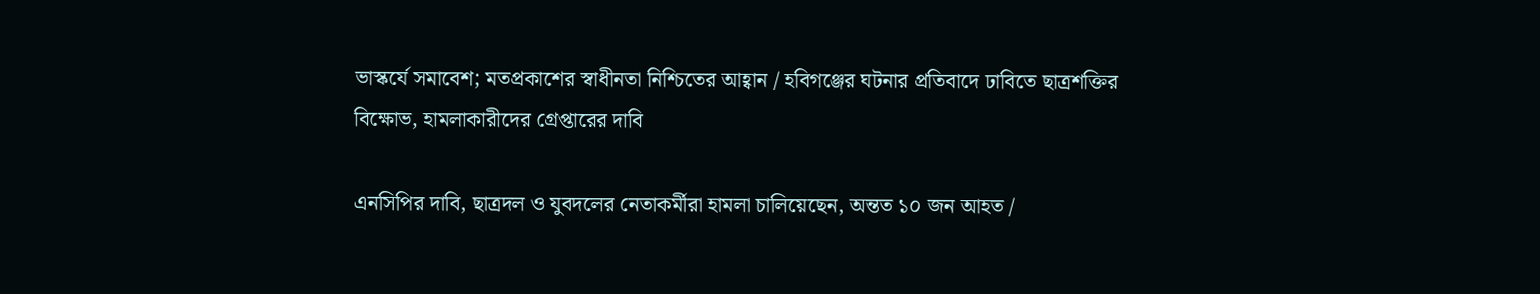ভাস্কর্যে সমাবেশ; মতপ্রকাশের স্বাধীনতা নিশ্চিতের আহ্বান / হবিগঞ্জের ঘটনার প্রতিবাদে ঢাবিতে ছাত্রশক্তির বিক্ষোভ, হামলাকারীদের গ্রেপ্তারের দাবি

এনসিপির দাবি, ছাত্রদল ও যুবদলের নেতাকর্মীরা হামলা চালিয়েছেন, অন্তত ১০ জন আহত /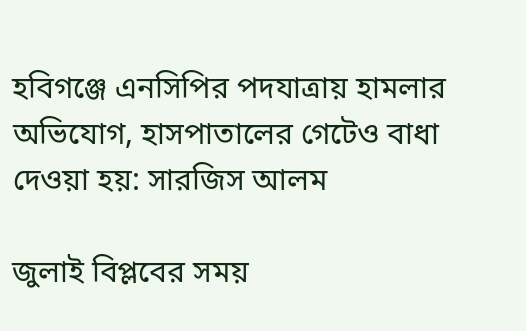হবিগঞ্জে এনসিপির পদযাত্রায় হামলার অভিযোগ, হাসপাতালের গেটেও বাধা দেওয়া হয়: সারজিস আলম

জুলাই বিপ্লবের সময়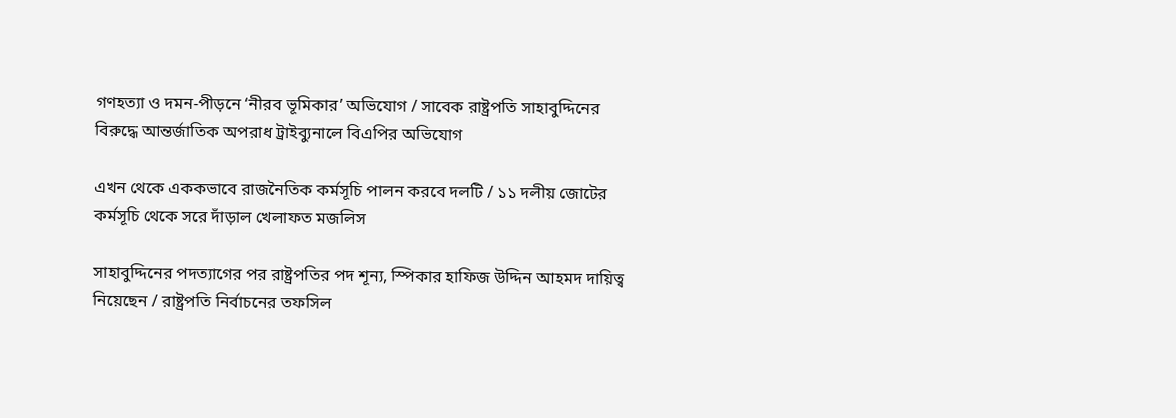গণহত্যা ও দমন-পীড়নে ‘নীরব ভূমিকার’ অভিযোগ / সাবেক রাষ্ট্রপতি সাহাবুদ্দিনের বিরুদ্ধে আন্তর্জাতিক অপরাধ ট্রাইব্যুনালে বিএপির অভিযোগ

এখন থেকে এককভাবে রাজনৈতিক কর্মসূচি পালন করবে দলটি / ১১ দলীয় জোটের কর্মসূচি থেকে সরে দাঁড়াল খেলাফত মজলিস

সাহাবুদ্দিনের পদত্যাগের পর রাষ্ট্রপতির পদ শূন্য, স্পিকার হাফিজ উদ্দিন আহমদ দায়িত্ব নিয়েছেন / রাষ্ট্রপতি নির্বাচনের তফসিল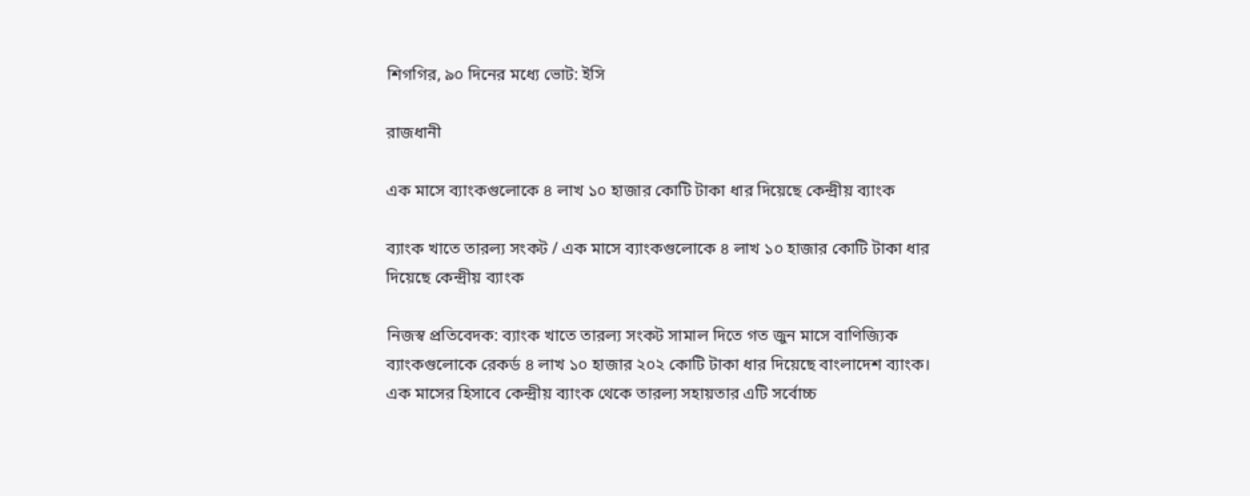শিগগির, ৯০ দিনের মধ্যে ভোট: ইসি

রাজধানী

এক মাসে ব্যাংকগুলোকে ৪ লাখ ১০ হাজার কোটি টাকা ধার দিয়েছে কেন্দ্রীয় ব্যাংক

ব্যাংক খাতে তারল্য সংকট / এক মাসে ব্যাংকগুলোকে ৪ লাখ ১০ হাজার কোটি টাকা ধার দিয়েছে কেন্দ্রীয় ব্যাংক

নিজস্ব প্রতিবেদক: ব্যাংক খাতে তারল্য সংকট সামাল দিতে গত জুন মাসে বাণিজ্যিক ব্যাংকগুলোকে রেকর্ড ৪ লাখ ১০ হাজার ২০২ কোটি টাকা ধার দিয়েছে বাংলাদেশ ব্যাংক। এক মাসের হিসাবে কেন্দ্রীয় ব্যাংক থেকে তারল্য সহায়তার এটি সর্বোচ্চ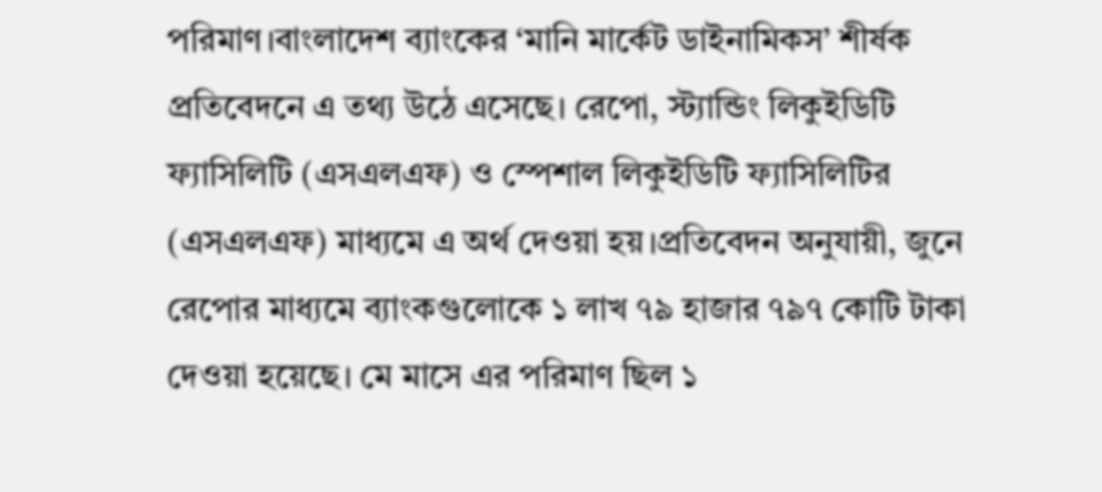পরিমাণ।বাংলাদেশ ব্যাংকের ‘মানি মার্কেট ডাইনামিকস’ শীর্ষক প্রতিবেদনে এ তথ্য উঠে এসেছে। রেপো, স্ট্যান্ডিং লিকুইডিটি ফ্যাসিলিটি (এসএলএফ) ও স্পেশাল লিকুইডিটি ফ্যাসিলিটির (এসএলএফ) মাধ্যমে এ অর্থ দেওয়া হয়।প্রতিবেদন অনুযায়ী, জুনে রেপোর মাধ্যমে ব্যাংকগুলোকে ১ লাখ ৭৯ হাজার ৭৯৭ কোটি টাকা দেওয়া হয়েছে। মে মাসে এর পরিমাণ ছিল ১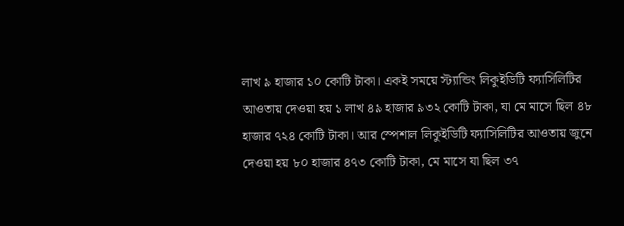লাখ ৯ হাজার ১০ কোটি টাকা। একই সময়ে স্ট্যান্ডিং লিকুইডিটি ফ্যাসিলিটির আওতায় দেওয়া হয় ১ লাখ ৪৯ হাজার ৯৩২ কোটি টাকা, যা মে মাসে ছিল ৪৮ হাজার ৭২৪ কোটি টাকা। আর স্পেশাল লিকুইডিটি ফ্যাসিলিটির আওতায় জুনে দেওয়া হয় ৮০ হাজার ৪৭৩ কোটি টাকা, মে মাসে যা ছিল ৩৭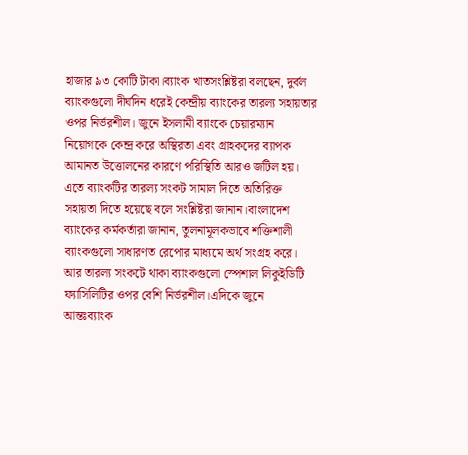হাজার ৯৩ কোটি টাকা।ব্যাংক খাতসংশ্লিষ্টরা বলছেন, দুর্বল ব্যাংকগুলো দীর্ঘদিন ধরেই কেন্দ্রীয় ব্যাংকের তারল্য সহায়তার ওপর নির্ভরশীল। জুনে ইসলামী ব্যাংকে চেয়ারম্যান নিয়োগকে কেন্দ্র করে অস্থিরতা এবং গ্রাহকদের ব্যাপক আমানত উত্তোলনের কারণে পরিস্থিতি আরও জটিল হয়। এতে ব্যাংকটির তারল্য সংকট সামাল দিতে অতিরিক্ত সহায়তা দিতে হয়েছে বলে সংশ্লিষ্টরা জানান।বাংলাদেশ ব্যাংকের কর্মকর্তারা জানান, তুলনামূলকভাবে শক্তিশালী ব্যাংকগুলো সাধারণত রেপোর মাধ্যমে অর্থ সংগ্রহ করে। আর তারল্য সংকটে থাকা ব্যাংকগুলো স্পেশাল লিকুইডিটি ফ্যাসিলিটির ওপর বেশি নির্ভরশীল।এদিকে জুনে আন্তঃব্যাংক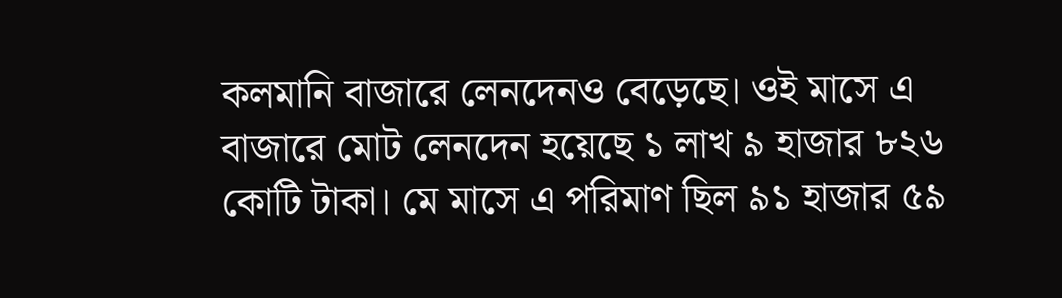কলমানি বাজারে লেনদেনও বেড়েছে। ওই মাসে এ বাজারে মোট লেনদেন হয়েছে ১ লাখ ৯ হাজার ৮২৬ কোটি টাকা। মে মাসে এ পরিমাণ ছিল ৯১ হাজার ৫৯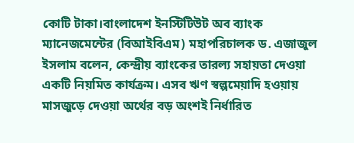কোটি টাকা।বাংলাদেশ ইনস্টিটিউট অব ব্যাংক ম্যানেজমেন্টের (বিআইবিএম) মহাপরিচালক ড. এজাজুল ইসলাম বলেন, কেন্দ্রীয় ব্যাংকের তারল্য সহায়তা দেওয়া একটি নিয়মিত কার্যক্রম। এসব ঋণ স্বল্পমেয়াদি হওয়ায় মাসজুড়ে দেওয়া অর্থের বড় অংশই নির্ধারিত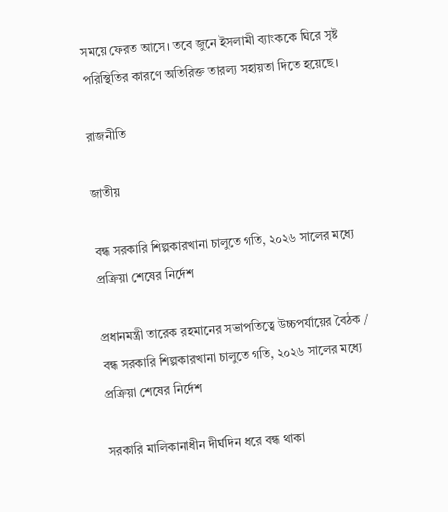সময়ে ফেরত আসে। তবে জুনে ইসলামী ব্যাংককে ঘিরে সৃষ্ট পরিস্থিতির কারণে অতিরিক্ত তারল্য সহায়তা দিতে হয়েছে।

রাজনীতি

জাতীয়

বন্ধ সরকারি শিল্পকারখানা চালুতে গতি, ২০২৬ সালের মধ্যে প্রক্রিয়া শেষের নির্দেশ

প্রধানমন্ত্রী তারেক রহমানের সভাপতিত্বে উচ্চপর্যায়ের বৈঠক / বন্ধ সরকারি শিল্পকারখানা চালুতে গতি, ২০২৬ সালের মধ্যে প্রক্রিয়া শেষের নির্দেশ

সরকারি মালিকানাধীন দীর্ঘদিন ধরে বন্ধ থাকা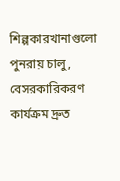শিল্পকারখানাগুলো পুনরায় চালু, বেসরকারিকরণ কার্যক্রম দ্রুত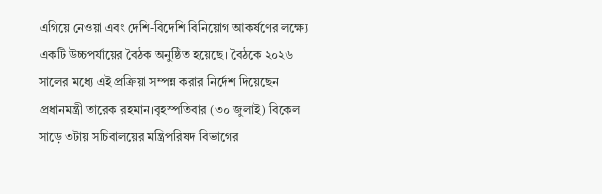এগিয়ে নেওয়া এবং দেশি-বিদেশি বিনিয়োগ আকর্ষণের লক্ষ্যে একটি উচ্চপর্যায়ের বৈঠক অনুষ্ঠিত হয়েছে। বৈঠকে ২০২৬ সালের মধ্যে এই প্রক্রিয়া সম্পন্ন করার নির্দেশ দিয়েছেন প্রধানমন্ত্রী তারেক রহমান।বৃহস্পতিবার (৩০ জুলাই) বিকেল সাড়ে ৩টায় সচিবালয়ের মন্ত্রিপরিষদ বিভাগের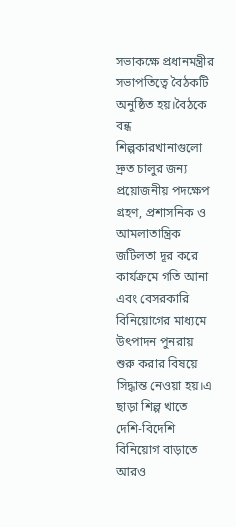সভাকক্ষে প্রধানমন্ত্রীর সভাপতিত্বে বৈঠকটি অনুষ্ঠিত হয়।বৈঠকে বন্ধ শিল্পকারখানাগুলো দ্রুত চালুর জন্য প্রয়োজনীয় পদক্ষেপ গ্রহণ, প্রশাসনিক ও আমলাতান্ত্রিক জটিলতা দূর করে কার্যক্রমে গতি আনা এবং বেসরকারি বিনিয়োগের মাধ্যমে উৎপাদন পুনরায় শুরু করার বিষয়ে সিদ্ধান্ত নেওয়া হয়।এ ছাড়া শিল্প খাতে দেশি-বিদেশি বিনিয়োগ বাড়াতে আরও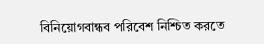বিনিয়োগবান্ধব পরিবেশ নিশ্চিত করতে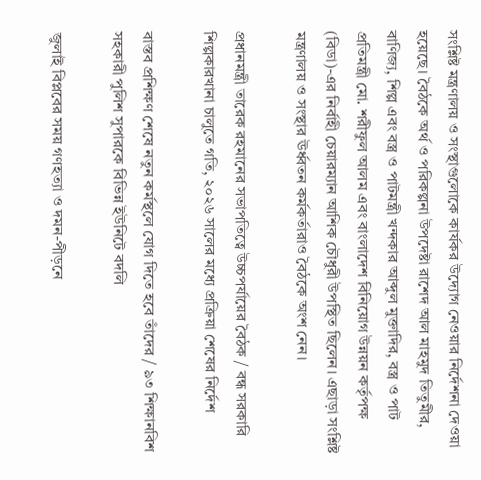সংশ্লিষ্ট মন্ত্রণালয় ও সংস্থাগুলোকে কার্যকর উদ্যোগ নেওয়ার নির্দেশনা দেওয়া হয়েছে। বৈঠকে অর্থ ও পরিকল্পনা উপদেষ্টা রাশেদ আল মাহমুদ তিতুমীর, বাণিজ্য, শিল্প এবং বস্ত্র ও পাটমন্ত্রী খন্দকার আব্দুল মুক্তাদির, বস্ত্র ও পাট প্রতিমন্ত্রী মো. শরীফুল আলম এবং বাংলাদেশ বিনিয়োগ উন্নয়ন কর্তৃপক্ষ (বিডা)-এর নির্বাহী চেয়ারম্যান আশিক চৌধুরী উপস্থিত ছিলেন। এছাড়া সংশ্লিষ্ট মন্ত্রণালয় ও সংস্থার ঊর্ধ্বতন কর্মকর্তারাও বৈঠকে অংশ নেন।

প্রধানমন্ত্রী তারেক রহমানের সভাপতিত্বে উচ্চপর্যায়ের বৈঠক / বন্ধ সরকারি শিল্পকারখানা চালুতে গতি, ২০২৬ সালের মধ্যে প্রক্রিয়া শেষের নির্দেশ

বাস্তব প্রশিক্ষণ শেষে নতুন কর্মস্থলে যোগ দিতে হবে তাঁদের / ৯৩ শিক্ষানবিশ সহকারী পুলিশ সুপারকে বিভিন্ন ইউনিটে বদলি

জুলাই বিপ্লবের সময় গণহত্যা ও দমন-পীড়নে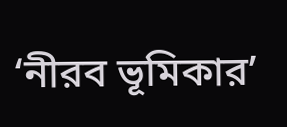‘নীরব ভূমিকার’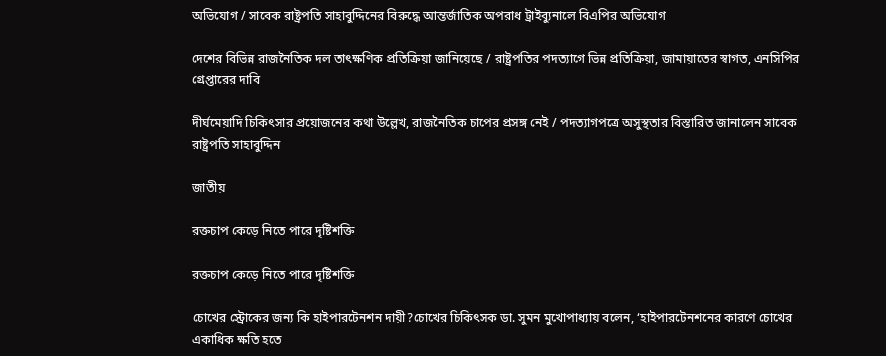অভিযোগ / সাবেক রাষ্ট্রপতি সাহাবুদ্দিনের বিরুদ্ধে আন্তর্জাতিক অপরাধ ট্রাইব্যুনালে বিএপির অভিযোগ

দেশের বিভিন্ন রাজনৈতিক দল তাৎক্ষণিক প্রতিক্রিয়া জানিয়েছে / রাষ্ট্রপতির পদত্যাগে ভিন্ন প্রতিক্রিয়া, জামায়াতের স্বাগত, এনসিপির গ্রেপ্তারের দাবি

দীর্ঘমেয়াদি চিকিৎসার প্রয়োজনের কথা উল্লেখ, রাজনৈতিক চাপের প্রসঙ্গ নেই / পদত্যাগপত্রে অসুস্থতার বিস্তারিত জানালেন সাবেক রাষ্ট্রপতি সাহাবুদ্দিন

জাতীয়

রক্তচাপ কেড়ে নিতে পারে দৃষ্টিশক্তি

রক্তচাপ কেড়ে নিতে পারে দৃষ্টিশক্তি

চোখের স্ট্রোকের জন্য কি হাইপারটেনশন দায়ী?চোখের চিকিৎসক ডা. সুমন মুখোপাধ্যায় বলেন, ‘হাইপারটেনশনের কারণে চোখের একাধিক ক্ষতি হতে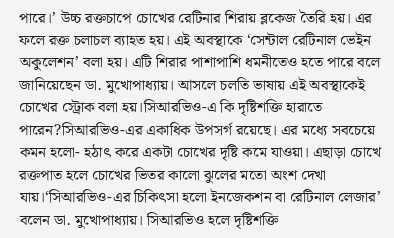পারে।’ উচ্চ রক্তচাপে চোখের রেটিনার শিরায় ব্লকেজ তৈরি হয়। এর ফলে রক্ত চলাচল ব্যাহত হয়। এই অবস্থাকে ‘সেন্টাল রেটিনাল ভেইন অকুলেশন’ বলা হয়। এটি শিরার পাশাপাশি ধমনীতেও হতে পারে বলে জানিয়েছেন ডা. মুখোপাধ্যায়। আসলে চলতি ভাষায় এই অবস্থাকেই চোখের স্ট্রোক বলা হয়।সিআরভিও-এ কি দৃষ্টিশক্তি হারাতে পারেন?সিআরভিও-এর একাধিক উপসর্গ রয়েছে। এর মধ্যে সবচেয়ে কমন হলো- হঠাৎ করে একটা চোখের দৃষ্টি কমে যাওয়া। এছাড়া চোখে রক্তপাত হলে চোখের ভিতর কালো ঝুলের মতো অংশ দেখা যায়।‘সিআরভিও-এর চিকিৎসা হলো ইনজেকশন বা রেটিনাল লেজার’ বলেন ডা. মুখোপাধ্যায়। সিআরভিও হলে দৃষ্টিশক্তি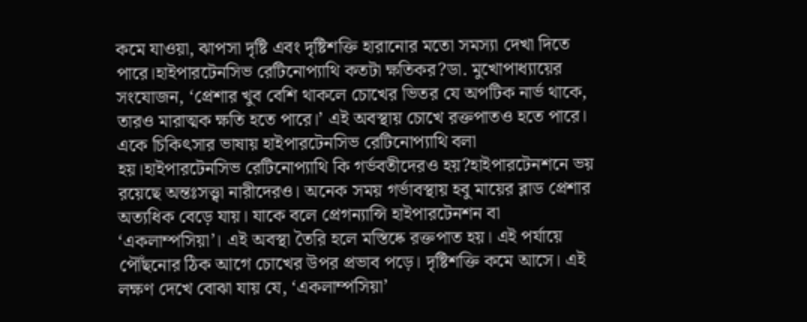কমে যাওয়া, ঝাপসা দৃষ্টি এবং দৃষ্টিশক্তি হারানোর মতো সমস্যা দেখা দিতে পারে।হাইপারটেনসিভ রেটিনোপ্যাথি কতটা ক্ষতিকর?ডা. মুখোপাধ্যায়ের সংযোজন, ‘প্রেশার খুব বেশি থাকলে চোখের ভিতর যে অপটিক নার্ভ থাকে, তারও মারাত্মক ক্ষতি হতে পারে।’ এই অবস্থায় চোখে রক্তপাতও হতে পারে। একে চিকিৎসার ভাষায় হাইপারটেনসিভ রেটিনোপ্যাথি বলা হয়।হাইপারটেনসিভ রেটিনোপ্যাথি কি গর্ভবতীদেরও হয়?হাইপারটেনশনে ভয় রয়েছে অন্তঃসত্ত্বা নারীদেরও। অনেক সময় গর্ভাবস্থায় হবু মায়ের ব্লাড প্রেশার অত্যধিক বেড়ে যায়। যাকে বলে প্রেগন্যান্সি হাইপারটেনশন বা ‘একলাম্পসিয়া’। এই অবস্থা তৈরি হলে মস্তিষ্কে রক্তপাত হয়। এই পর্যায়ে পৌঁছনোর ঠিক আগে চোখের উপর প্রভাব পড়ে। দৃষ্টিশক্তি কমে আসে। এই লক্ষণ দেখে বোঝা যায় যে, ‘একলাম্পসিয়া’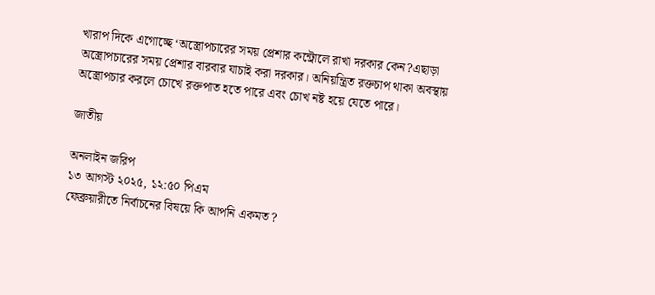খারাপ দিকে এগোচ্ছে ‘অস্ত্রোপচারের সময় প্রেশার কন্ট্রোলে রাখা দরকার কেন?এছাড়া অস্ত্রোপচারের সময় প্রেশার বারবার যাচাই করা দরকার। অনিয়ন্ত্রিত রক্তচাপ থাকা অবস্থায় অস্ত্রোপচার করলে চোখে রক্তপাত হতে পারে এবং চোখ নষ্ট হয়ে যেতে পারে।

জাতীয়

অনলাইন জরিপ
১৩ আগস্ট ২০২৫, ১২:৫০ পিএম
ফেব্রুয়ারীতে নির্বাচনের বিষয়ে কি আপনি একমত ?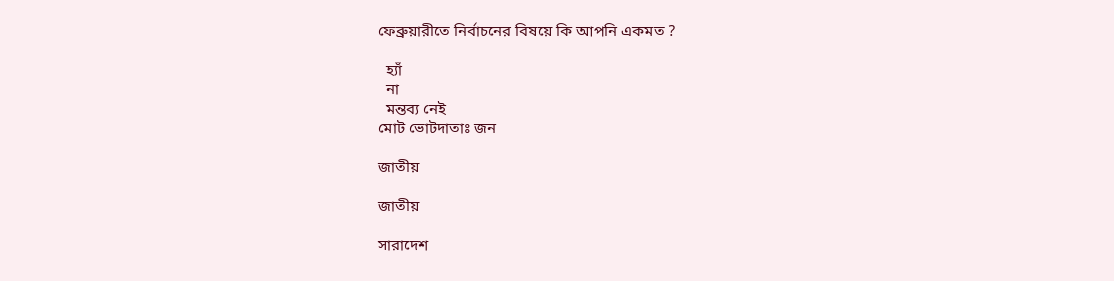ফেব্রুয়ারীতে নির্বাচনের বিষয়ে কি আপনি একমত ?

  হ্যাঁ
  না
  মন্তব্য নেই
মোট ভোটদাতাঃ জন

জাতীয়

জাতীয়

সারাদেশ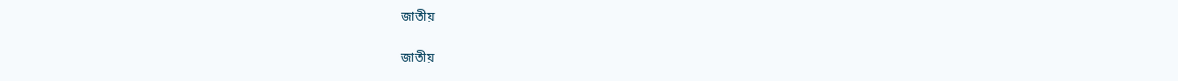জাতীয়

জাতীয়